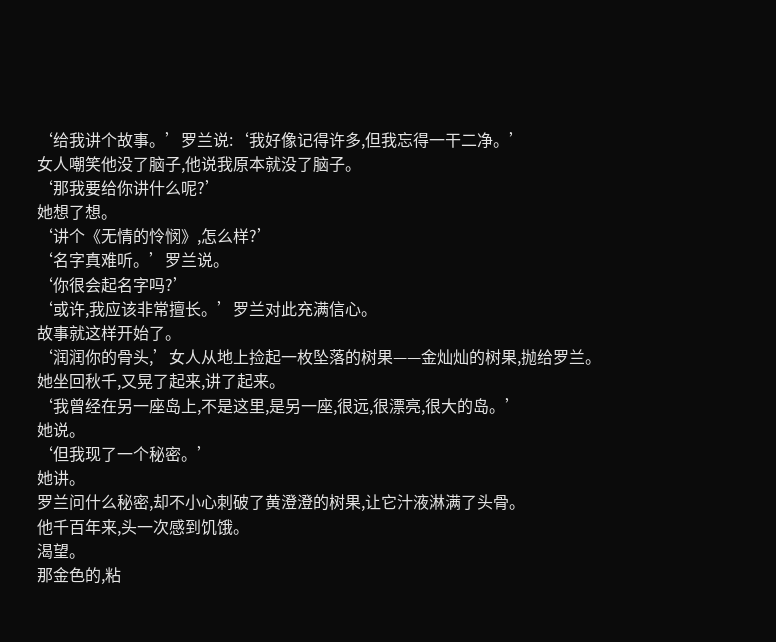‘给我讲个故事。’罗兰说:‘我好像记得许多,但我忘得一干二净。’
女人嘲笑他没了脑子,他说我原本就没了脑子。
‘那我要给你讲什么呢?’
她想了想。
‘讲个《无情的怜悯》,怎么样?’
‘名字真难听。’罗兰说。
‘你很会起名字吗?’
‘或许,我应该非常擅长。’罗兰对此充满信心。
故事就这样开始了。
‘润润你的骨头,’女人从地上捡起一枚坠落的树果——金灿灿的树果,抛给罗兰。
她坐回秋千,又晃了起来,讲了起来。
‘我曾经在另一座岛上,不是这里,是另一座,很远,很漂亮,很大的岛。’
她说。
‘但我现了一个秘密。’
她讲。
罗兰问什么秘密,却不小心刺破了黄澄澄的树果,让它汁液淋满了头骨。
他千百年来,头一次感到饥饿。
渴望。
那金色的,粘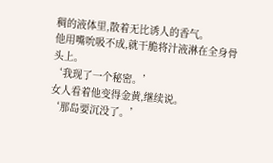稠的液体里,散着无比诱人的香气。
他用嘴吮吸不成,就干脆将汁液淋在全身骨头上。
‘我现了一个秘密。’
女人看着他变得金黄,继续说。
‘那岛要沉没了。’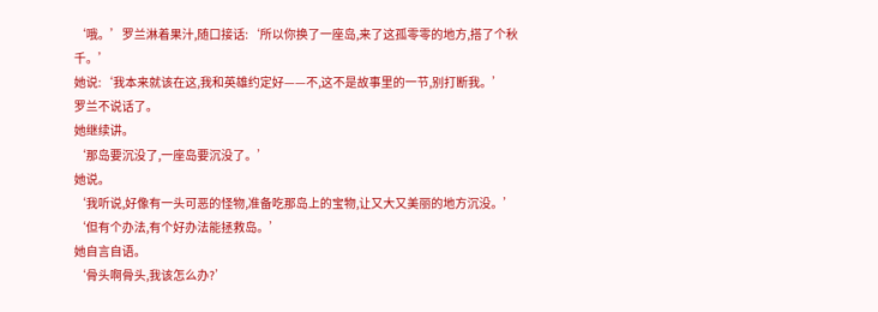‘哦。’罗兰淋着果汁,随口接话:‘所以你换了一座岛,来了这孤零零的地方,搭了个秋千。’
她说:‘我本来就该在这,我和英雄约定好——不,这不是故事里的一节,别打断我。’
罗兰不说话了。
她继续讲。
‘那岛要沉没了,一座岛要沉没了。’
她说。
‘我听说,好像有一头可恶的怪物,准备吃那岛上的宝物,让又大又美丽的地方沉没。’
‘但有个办法,有个好办法能拯救岛。’
她自言自语。
‘骨头啊骨头,我该怎么办?’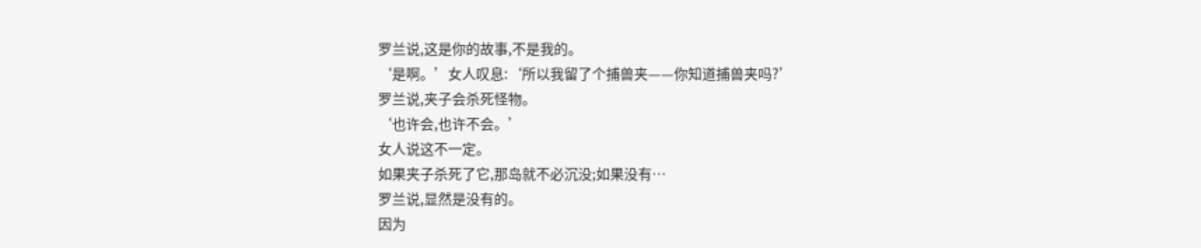罗兰说,这是你的故事,不是我的。
‘是啊。’女人叹息:‘所以我留了个捕兽夹——你知道捕兽夹吗?’
罗兰说,夹子会杀死怪物。
‘也许会,也许不会。’
女人说这不一定。
如果夹子杀死了它,那岛就不必沉没;如果没有…
罗兰说,显然是没有的。
因为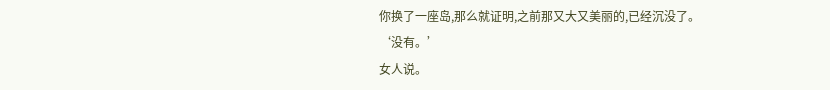你换了一座岛,那么就证明,之前那又大又美丽的,已经沉没了。
‘没有。’
女人说。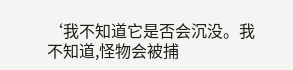‘我不知道它是否会沉没。我不知道,怪物会被捕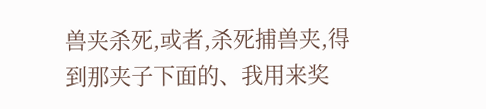兽夹杀死,或者,杀死捕兽夹,得到那夹子下面的、我用来奖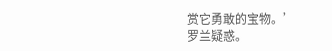赏它勇敢的宝物。’
罗兰疑惑。